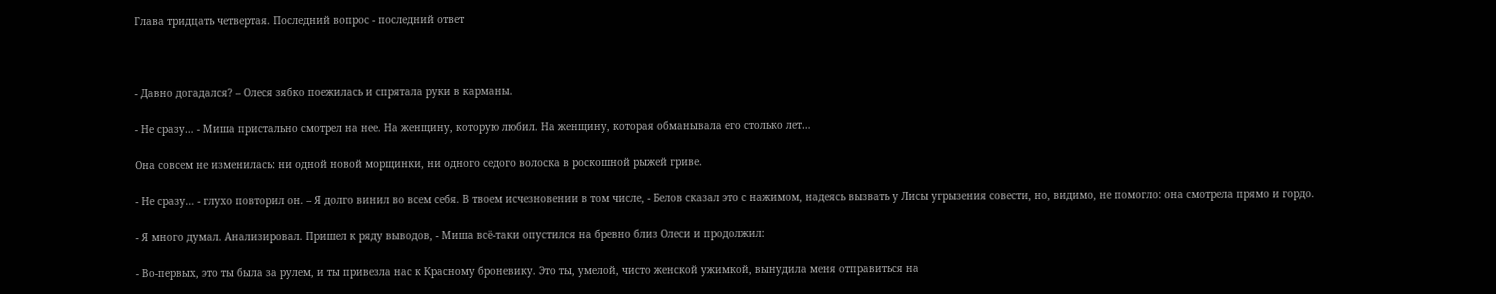Глава тридцать четвертая. Последний вопрос - последний ответ



- Давно догадался? – Олеся зябко поежилась и спрятала руки в карманы.

- Не сразу… - Миша пристально смотрел на нее. На женщину, которую любил. На женщину, которая обманывала его столько лет…

Она совсем не изменилась: ни одной новой морщинки, ни одного седого волоска в роскошной рыжей гриве.

- Не сразу… - глухо повторил он. – Я долго винил во всем себя. В твоем исчезновении в том числе, - Белов сказал это с нажимом, надеясь вызвать у Лисы угрызения совести, но, видимо, не помогло: она смотрела прямо и гордо.

- Я много думал. Анализировал. Пришел к ряду выводов, - Миша всё-таки опустился на бревно близ Олеси и продолжил:

- Во-первых, это ты была за рулем, и ты привезла нас к Красному броневику. Это ты, умелой, чисто женской ужимкой, вынудила меня отправиться на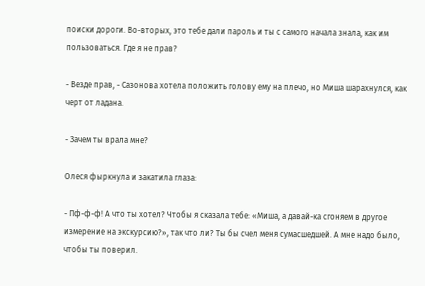поиски дороги. Во-вторых, это тебе дали пароль и ты с самого начала знала, как им пользоваться. Где я не прав?

- Везде прав, - Сазонова хотела положить голову ему на плечо, но Миша шарахнулся, как черт от ладана.

- Зачем ты врала мне?

Олеся фыркнула и закатила глаза:

- Пф-ф-ф! А что ты хотел? Чтобы я сказала тебе: «Миша, а давай-ка сгоняем в другое измерение на экскурсию?», так что ли? Ты бы счел меня сумасшедшей. А мне надо было, чтобы ты поверил.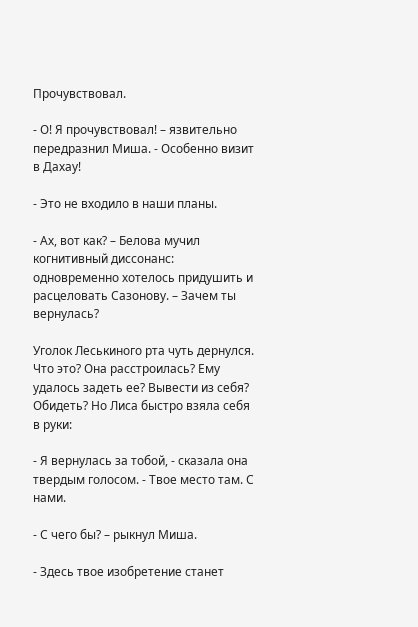Прочувствовал.

- О! Я прочувствовал! – язвительно передразнил Миша. - Особенно визит в Дахау!

- Это не входило в наши планы.

- Ах, вот как? – Белова мучил когнитивный диссонанс: одновременно хотелось придушить и расцеловать Сазонову. – Зачем ты вернулась?

Уголок Леськиного рта чуть дернулся. Что это? Она расстроилась? Ему удалось задеть ее? Вывести из себя? Обидеть? Но Лиса быстро взяла себя в руки:

- Я вернулась за тобой, - сказала она твердым голосом. - Твое место там. С нами.

- С чего бы? – рыкнул Миша.

- Здесь твое изобретение станет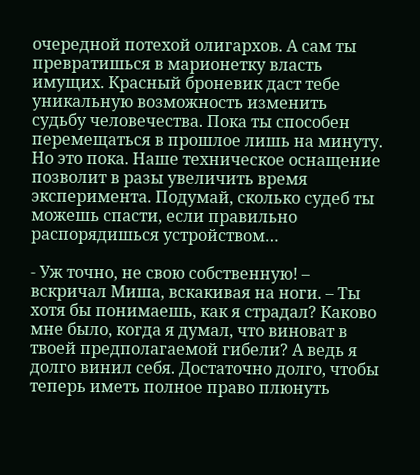очередной потехой олигархов. А сам ты превратишься в марионетку власть имущих. Красный броневик даст тебе уникальную возможность изменить судьбу человечества. Пока ты способен перемещаться в прошлое лишь на минуту. Но это пока. Наше техническое оснащение позволит в разы увеличить время эксперимента. Подумай, сколько судеб ты можешь спасти, если правильно распорядишься устройством…

- Уж точно, не свою собственную! – вскричал Миша, вскакивая на ноги. – Ты хотя бы понимаешь, как я страдал? Каково мне было, когда я думал, что виноват в твоей предполагаемой гибели? А ведь я долго винил себя. Достаточно долго, чтобы теперь иметь полное право плюнуть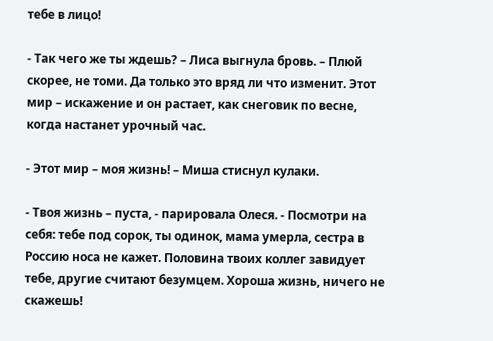тебе в лицо!

- Так чего же ты ждешь? – Лиса выгнула бровь. – Плюй скорее, не томи. Да только это вряд ли что изменит. Этот мир – искажение и он растает, как снеговик по весне, когда настанет урочный час.

- Этот мир – моя жизнь! – Миша стиснул кулаки.

- Твоя жизнь – пуста, - парировала Олеся. - Посмотри на себя: тебе под сорок, ты одинок, мама умерла, сестра в Россию носа не кажет. Половина твоих коллег завидует тебе, другие считают безумцем. Хороша жизнь, ничего не скажешь!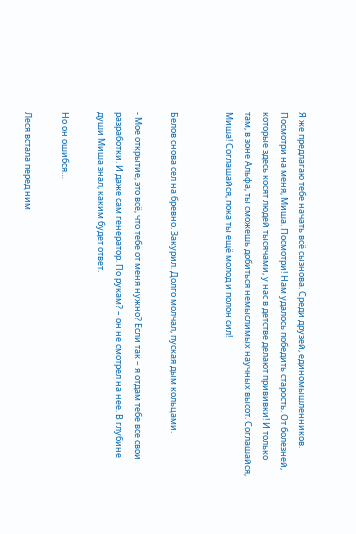Я же предлагаю тебе начать всё сызнова. Среди друзей, единомышленников. Посмотри на меня, Миша. Посмотри! Нам удалось победить старость. От болезней, которые здесь косят людей тысячами, у нас в детстве делают прививки! И только там, в зоне Альфа, ты сможешь добиться немыслимых научных высот. Соглашайся, Миша! Соглашайся, пока ты ещё молод и полон сил!


Белов снова сел на бревно. Закурил. Долго молчал, пуская дым кольцами.

- Мое открытие, это всё, что тебе от меня нужно? Если так – я отдам тебе все свои разработки. И даже сам генератор. По рукам? – он не смотрел на нее. В глубине души Миша знал, каким будет ответ.

Но он ошибся…

Леся встала перед ним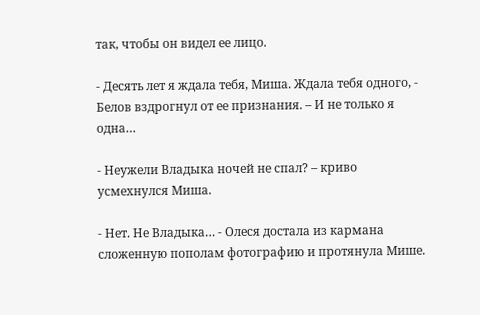так, чтобы он видел ее лицо.

- Десять лет я ждала тебя, Миша. Ждала тебя одного, - Белов вздрогнул от ее признания. – И не только я одна…

- Неужели Владыка ночей не спал? – криво усмехнулся Миша.

- Нет. Не Владыка… - Олеся достала из кармана сложенную пополам фотографию и протянула Мише.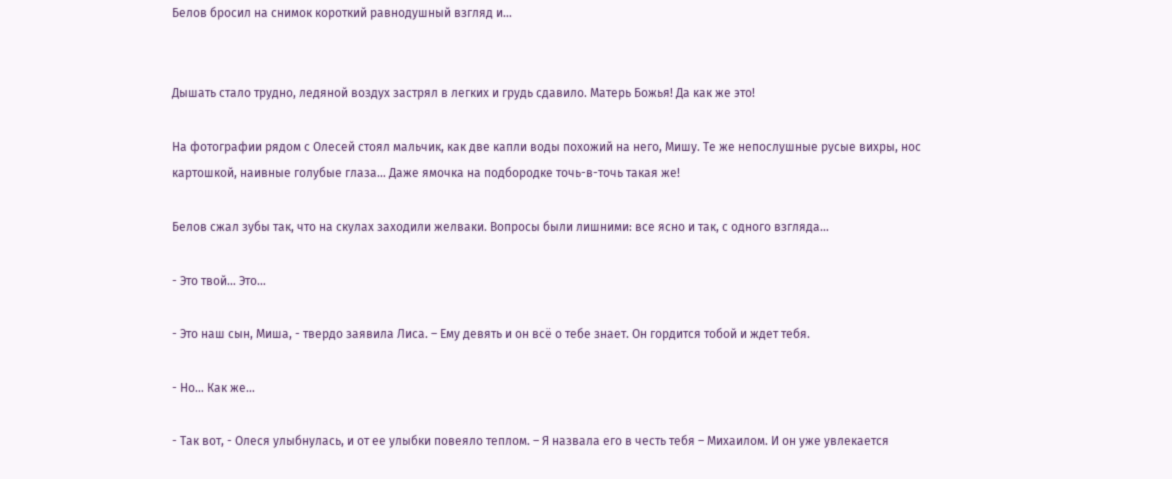Белов бросил на снимок короткий равнодушный взгляд и…


Дышать стало трудно, ледяной воздух застрял в легких и грудь сдавило. Матерь Божья! Да как же это!

На фотографии рядом с Олесей стоял мальчик, как две капли воды похожий на него, Мишу. Те же непослушные русые вихры, нос картошкой, наивные голубые глаза… Даже ямочка на подбородке точь-в-точь такая же!

Белов сжал зубы так, что на скулах заходили желваки. Вопросы были лишними: все ясно и так, с одного взгляда…

- Это твой… Это…

- Это наш сын, Миша, - твердо заявила Лиса. – Ему девять и он всё о тебе знает. Он гордится тобой и ждет тебя.

- Но… Как же…

- Так вот, - Олеся улыбнулась, и от ее улыбки повеяло теплом. – Я назвала его в честь тебя – Михаилом. И он уже увлекается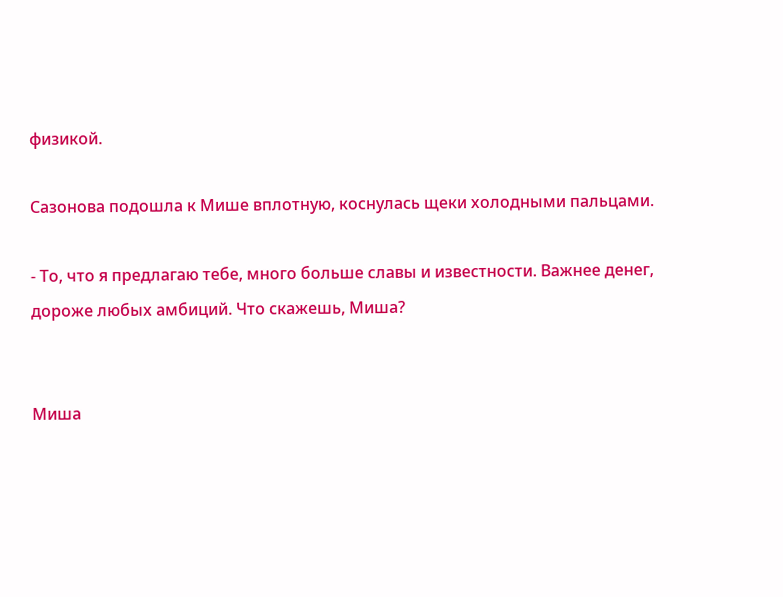физикой.

Сазонова подошла к Мише вплотную, коснулась щеки холодными пальцами.

- То, что я предлагаю тебе, много больше славы и известности. Важнее денег, дороже любых амбиций. Что скажешь, Миша?


Миша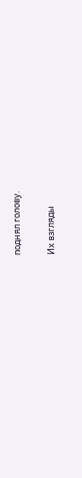поднял голову.

Их взгляды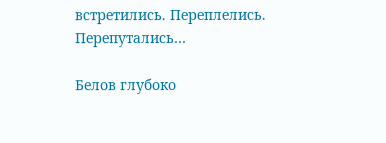встретились. Переплелись. Перепутались…

Белов глубоко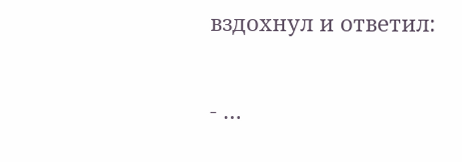вздохнул и ответил:

- …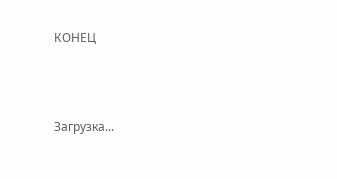КОНЕЦ



Загрузка...